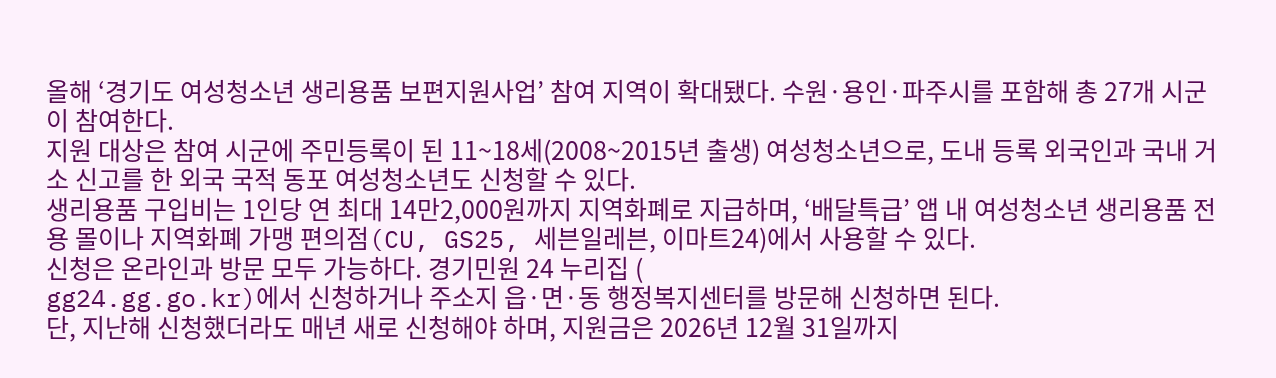올해 ‘경기도 여성청소년 생리용품 보편지원사업’ 참여 지역이 확대됐다. 수원·용인·파주시를 포함해 총 27개 시군이 참여한다.
지원 대상은 참여 시군에 주민등록이 된 11~18세(2008~2015년 출생) 여성청소년으로, 도내 등록 외국인과 국내 거소 신고를 한 외국 국적 동포 여성청소년도 신청할 수 있다.
생리용품 구입비는 1인당 연 최대 14만2,000원까지 지역화폐로 지급하며, ‘배달특급’ 앱 내 여성청소년 생리용품 전용 몰이나 지역화폐 가맹 편의점(CU, GS25, 세븐일레븐, 이마트24)에서 사용할 수 있다.
신청은 온라인과 방문 모두 가능하다. 경기민원 24 누리집 (
gg24.gg.go.kr)에서 신청하거나 주소지 읍·면·동 행정복지센터를 방문해 신청하면 된다.
단, 지난해 신청했더라도 매년 새로 신청해야 하며, 지원금은 2026년 12월 31일까지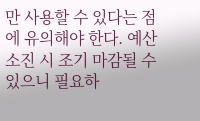만 사용할 수 있다는 점에 유의해야 한다. 예산 소진 시 조기 마감될 수 있으니 필요하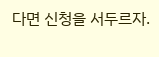다면 신청을 서두르자.